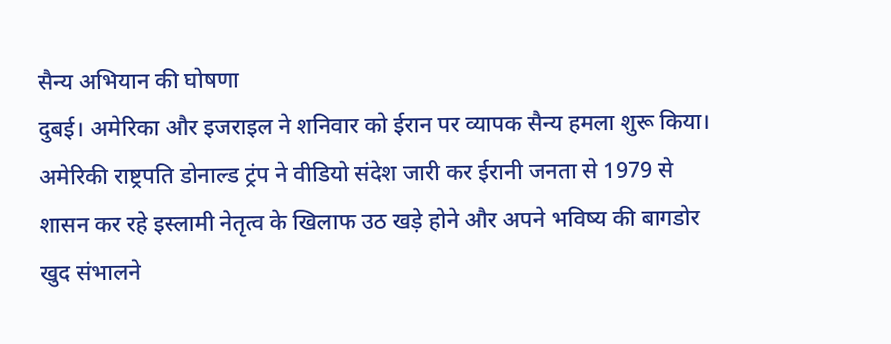सैन्य अभियान की घोषणा
दुबई। अमेरिका और इजराइल ने शनिवार को ईरान पर व्यापक सैन्य हमला शुरू किया। अमेरिकी राष्ट्रपति डोनाल्ड ट्रंप ने वीडियो संदेश जारी कर ईरानी जनता से 1979 से शासन कर रहे इस्लामी नेतृत्व के खिलाफ उठ खड़े होने और अपने भविष्य की बागडोर खुद संभालने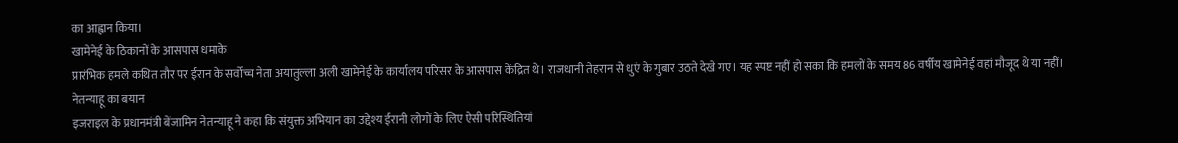का आह्वान किया।
खामेनेई के ठिकानों के आसपास धमाके
प्रारंभिक हमले कथित तौर पर ईरान के सर्वोच्च नेता अयातुल्ला अली खामेनेई के कार्यालय परिसर के आसपास केंद्रित थे। राजधानी तेहरान से धुएं के गुबार उठते देखे गए। यह स्पष्ट नहीं हो सका कि हमलों के समय 86 वर्षीय खामेनेई वहां मौजूद थे या नहीं।
नेतन्याहू का बयान
इजराइल के प्रधानमंत्री बेंजामिन नेतन्याहू ने कहा कि संयुक्त अभियान का उद्देश्य ईरानी लोगों के लिए ऐसी परिस्थितियां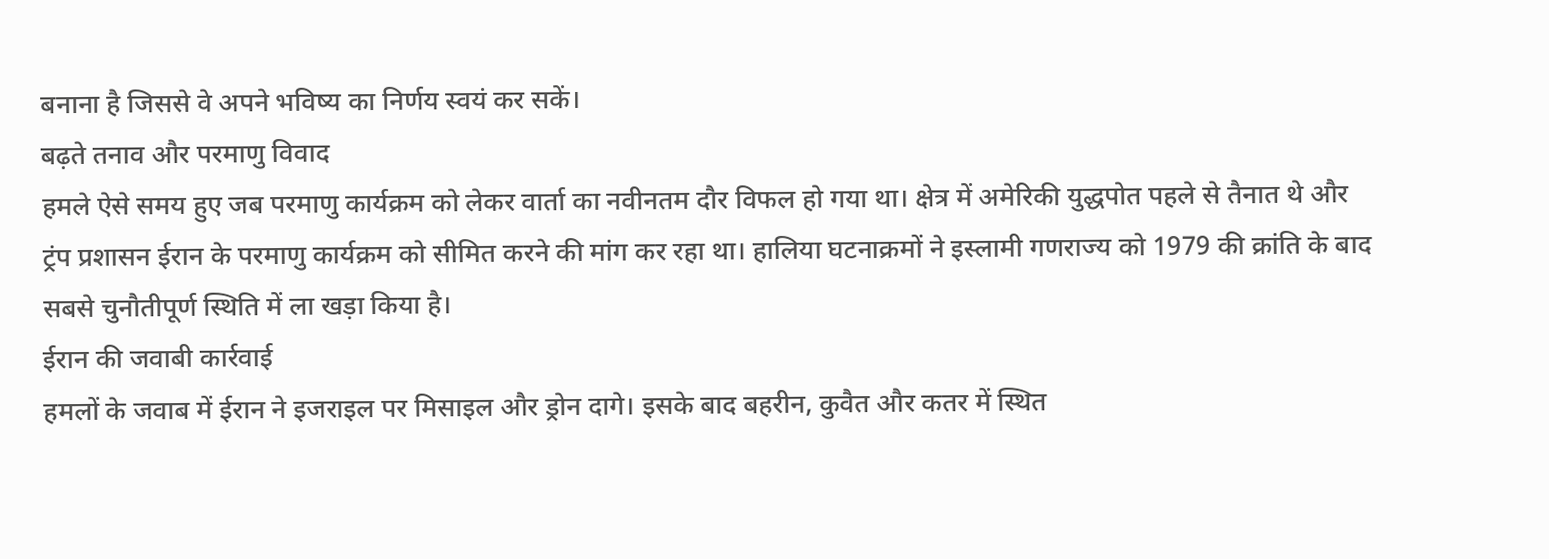बनाना है जिससे वे अपने भविष्य का निर्णय स्वयं कर सकें।
बढ़ते तनाव और परमाणु विवाद
हमले ऐसे समय हुए जब परमाणु कार्यक्रम को लेकर वार्ता का नवीनतम दौर विफल हो गया था। क्षेत्र में अमेरिकी युद्धपोत पहले से तैनात थे और ट्रंप प्रशासन ईरान के परमाणु कार्यक्रम को सीमित करने की मांग कर रहा था। हालिया घटनाक्रमों ने इस्लामी गणराज्य को 1979 की क्रांति के बाद सबसे चुनौतीपूर्ण स्थिति में ला खड़ा किया है।
ईरान की जवाबी कार्रवाई
हमलों के जवाब में ईरान ने इजराइल पर मिसाइल और ड्रोन दागे। इसके बाद बहरीन, कुवैत और कतर में स्थित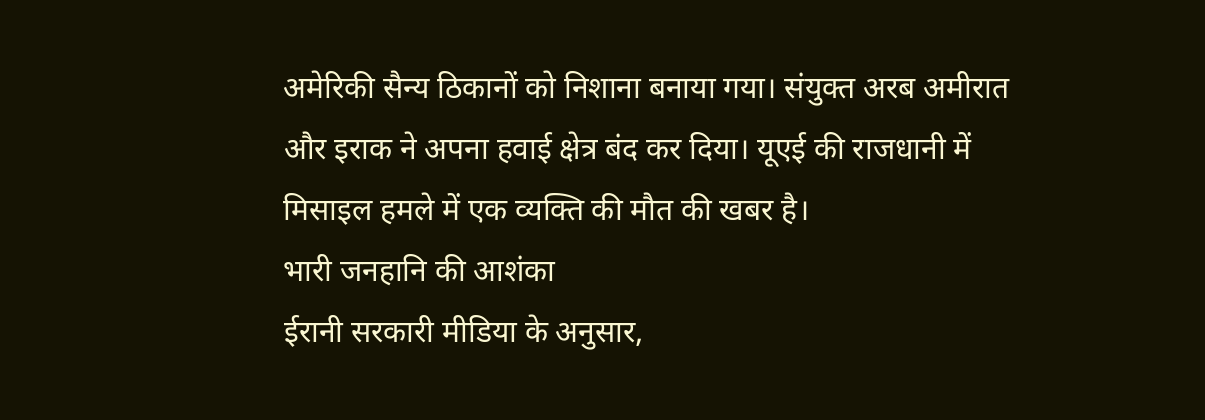अमेरिकी सैन्य ठिकानों को निशाना बनाया गया। संयुक्त अरब अमीरात और इराक ने अपना हवाई क्षेत्र बंद कर दिया। यूएई की राजधानी में मिसाइल हमले में एक व्यक्ति की मौत की खबर है।
भारी जनहानि की आशंका
ईरानी सरकारी मीडिया के अनुसार,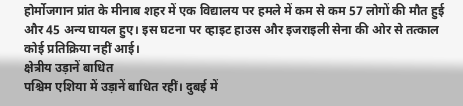होर्मोजगान प्रांत के मीनाब शहर में एक विद्यालय पर हमले में कम से कम 57 लोगों की मौत हुई और 45 अन्य घायल हुए। इस घटना पर व्हाइट हाउस और इजराइली सेना की ओर से तत्काल कोई प्रतिक्रिया नहीं आई।
क्षेत्रीय उड़ानें बाधित
पश्चिम एशिया में उड़ानें बाधित रहीं। दुबई में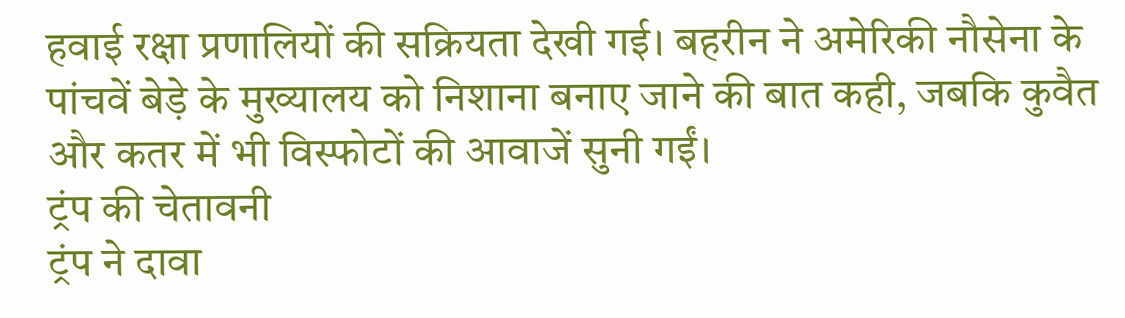हवाई रक्षा प्रणालियों की सक्रियता देखी गई। बहरीन ने अमेरिकी नौसेना के पांचवें बेड़े के मुख्यालय को निशाना बनाए जाने की बात कही, जबकि कुवैत और कतर में भी विस्फोटों की आवाजें सुनी गईं।
ट्रंप की चेतावनी
ट्रंप ने दावा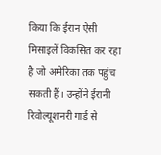किया कि ईरान ऐसी मिसाइलें विकसित कर रहा है जो अमेरिका तक पहुंच सकती हैं। उन्होंने ईरानी रिवोल्यूशनरी गार्ड से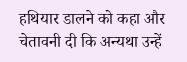हथियार डालने को कहा और चेतावनी दी कि अन्यथा उन्हें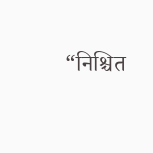“निश्चित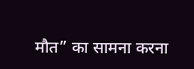मौत” का सामना करना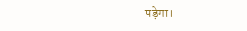पड़ेगा।